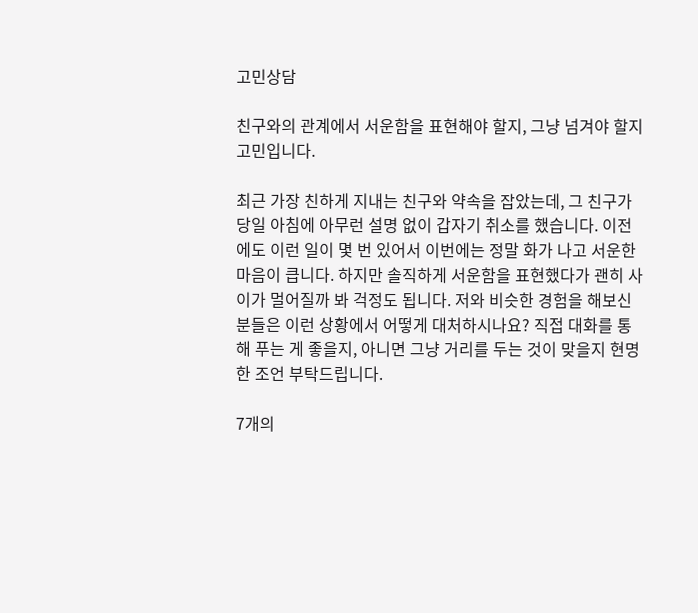고민상담

친구와의 관계에서 서운함을 표현해야 할지, 그냥 넘겨야 할지 고민입니다.

최근 가장 친하게 지내는 친구와 약속을 잡았는데, 그 친구가 당일 아침에 아무런 설명 없이 갑자기 취소를 했습니다. 이전에도 이런 일이 몇 번 있어서 이번에는 정말 화가 나고 서운한 마음이 큽니다. 하지만 솔직하게 서운함을 표현했다가 괜히 사이가 멀어질까 봐 걱정도 됩니다. 저와 비슷한 경험을 해보신 분들은 이런 상황에서 어떻게 대처하시나요? 직접 대화를 통해 푸는 게 좋을지, 아니면 그냥 거리를 두는 것이 맞을지 현명한 조언 부탁드립니다.

7개의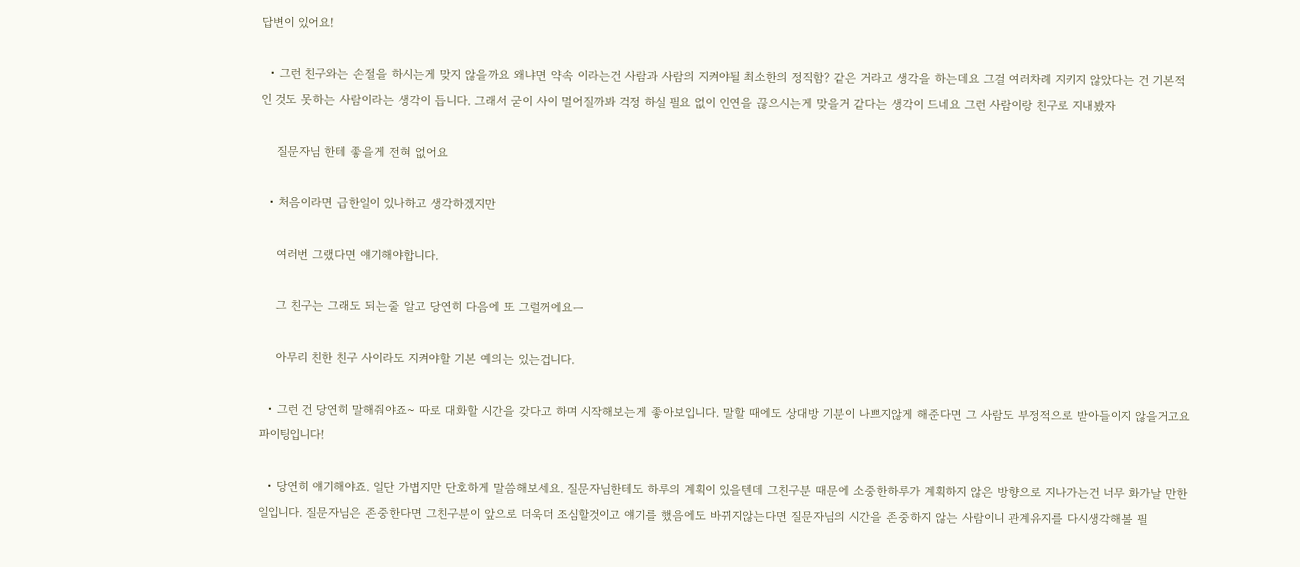답변이 있어요!

  • 그런 친구와는 손절을 하시는게 맞지 않을까요 왜냐면 약속 이라는건 사람과 사람의 지켜야될 최소한의 정직함? 같은 거라고 생각을 하는데요 그걸 여러차례 지키지 않았다는 건 기본적인 것도 못하는 사람이라는 생각이 듭니다. 그래서 굳이 사이 멀어질까봐 걱정 하실 필요 없이 인연을 끊으시는게 맞을거 같다는 생각이 드네요 그런 사람이랑 친구로 지내봤자

    질문자님 한테 좋을게 전혀 없어요

  • 처음이라면 급한일이 있나하고 생각하겠지만

    여러번 그랬다면 얘기해야합니다.

    그 친구는 그래도 되는줄 알고 당연히 다음에 또 그럴꺼에요ㅡ

    아무리 친한 친구 사이라도 지켜야할 기본 예의는 있는겁니다.

  • 그런 건 당연히 말해줘야죠~ 따로 대화할 시간을 갖다고 하며 시작해보는게 좋아보입니다. 말할 때에도 상대방 기분이 나쁘지않게 해준다면 그 사람도 부정적으로 받아들이지 않을거고요 파이팅입니다!

  • 당연히 얘기해야죠. 일단 가볍지만 단호하게 말씀해보세요. 질문자님한테도 하루의 계획이 있을텐데 그친구분 때문에 소중한하루가 계획하지 않은 방향으로 지나가는건 너무 화가날 만한 일입니다. 질문자님은 존중한다면 그친구분이 앞으로 더욱더 조심할것이고 얘기를 했음에도 바뀌지않는다면 질문자님의 시간을 존중하지 않는 사람이니 관계유지를 다시생각해볼 필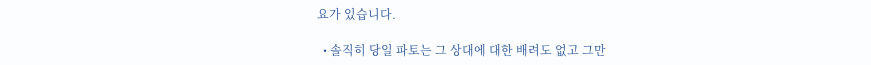요가 있습니다.

  • 솔직히 당일 파토는 그 상대에 대한 배려도 없고 그만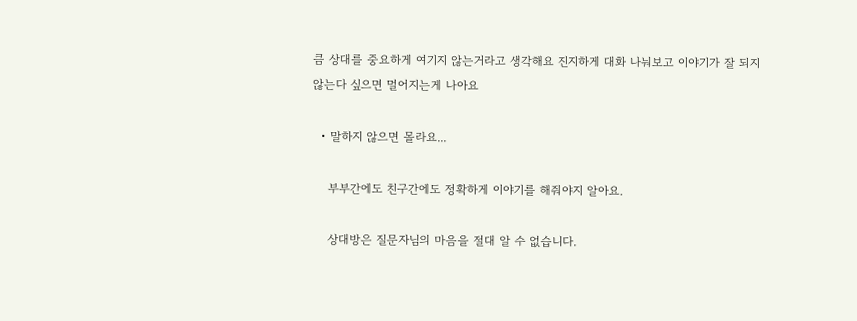큼 상대를 중요하게 여기지 않는거라고 생각해요 진지하게 대화 나눠보고 이야기가 잘 되지 않는다 싶으면 멀어지는게 나아요

  • 말하지 않으면 몰라요...

    부부간에도 친구간에도 정확하게 이야기를 해줘야지 알아요.

    상대방은 질문자님의 마음을 절대 알 수 없습니다.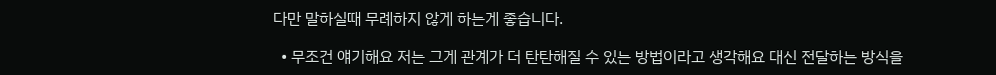다만 말하실때 무례하지 않게 하는게 좋습니다.

  • 무조건 얘기해요 저는 그게 관계가 더 탄탄해질 수 있는 방법이라고 생각해요 대신 전달하는 방식을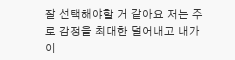잘 선택해야할 거 같아요 저는 주로 감정을 최대한 덜어내고 내가 이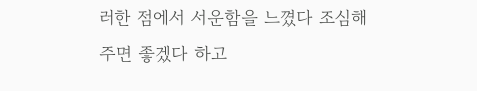러한 점에서 서운함을 느꼈다 조심해주면 좋겠다 하고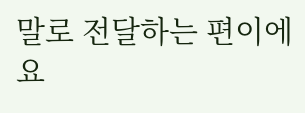말로 전달하는 편이에요